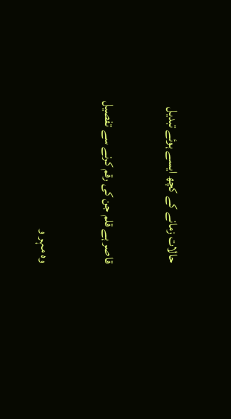حالات زمانے کے کچھ ایسے ہوئے تبدیل

قاصر ہے قلم جن کی رقم کرنے سے تفصیل

وہ مہر و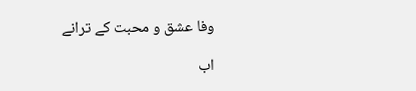وفا عشق و محبت کے ترانے

اب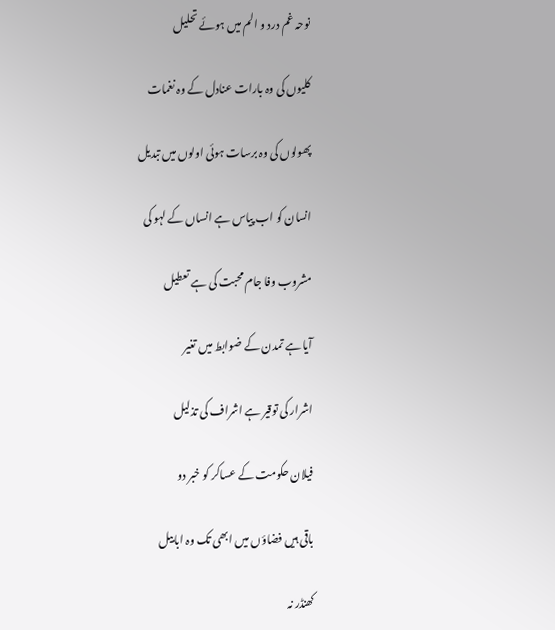نوحہ غم درد و الم میں ہوئے تحلیل

کلیوں کی وہ بارات عنادل کے وہ نغمات

پھولوں کی وہ برسات ہوئی اولوں میں تبدیل

انسان کو اب پیاس ہے انساں کے لہو کی

مشروب وفا جام محبت کی ہے تعطیل

آیا ہے تمدن کے ضوابط میں تغیر

اشرار کی توقیر ہے اشراف کی تذلیل

فیلان حکومت کے عساکر کو خبر دو

باقی ہیں فضاؤں میں ابھی تک وہ ابابیل

کھنڈر نہ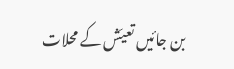بن جائیں تعیّش کے محلات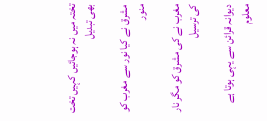تختہ میں نہ ہوجائیں کہیں تخت بھی تبدیل

مشرق نے کیا نور سے مغرب کو منور

مغرب نے کی مشرق کو مگر نار کی ترسیل

دیوانہ قرائن سے یہی ہوتا ہے معلوم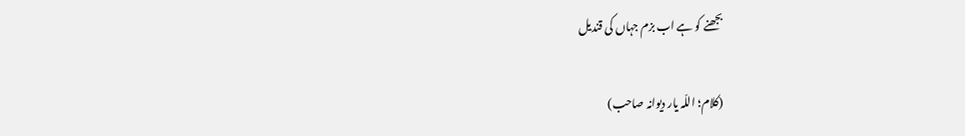بجھنے کو ہے اب بزم جہاں کی قندیل

(کلام؛ اللّہ یار دیوانہ صاحب)